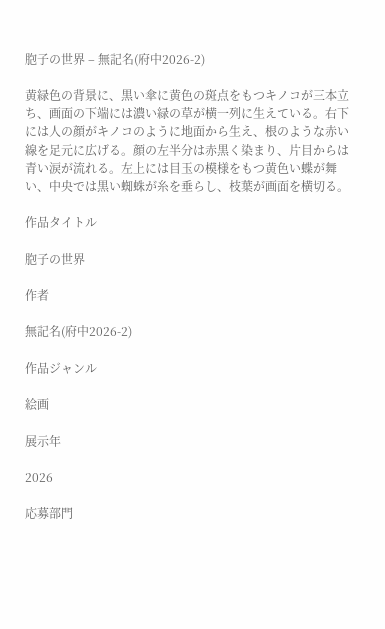胞子の世界 – 無記名(府中2026-2)

黄緑色の背景に、黒い傘に黄色の斑点をもつキノコが三本立ち、画面の下端には濃い緑の草が横一列に生えている。右下には人の顔がキノコのように地面から生え、根のような赤い線を足元に広げる。顔の左半分は赤黒く染まり、片目からは青い涙が流れる。左上には目玉の模様をもつ黄色い蝶が舞い、中央では黒い蜘蛛が糸を垂らし、枝葉が画面を横切る。

作品タイトル

胞子の世界

作者

無記名(府中2026-2)

作品ジャンル

絵画

展示年

2026

応募部門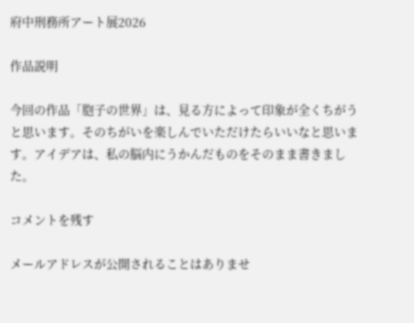府中刑務所アート展2026

作品説明

今回の作品「胞子の世界」は、見る方によって印象が全くちがうと思います。そのちがいを楽しんでいただけたらいいなと思います。アイデアは、私の脳内にうかんだものをそのまま書きました。

コメントを残す

メールアドレスが公開されることはありませ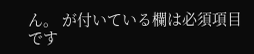ん。 が付いている欄は必須項目です